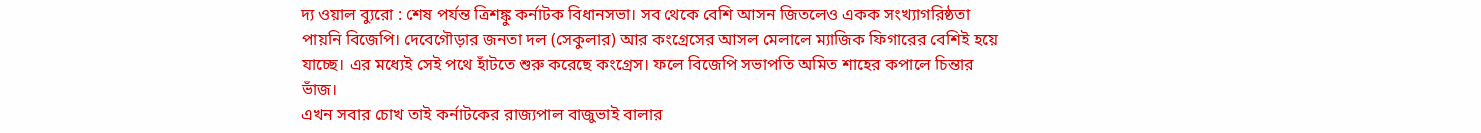দ্য ওয়াল ব্যুরো : শেষ পর্যন্ত ত্রিশঙ্কু কর্নাটক বিধানসভা। সব থেকে বেশি আসন জিতলেও একক সংখ্যাগরিষ্ঠতা পায়নি বিজেপি। দেবেগৌড়ার জনতা দল (সেকুলার) আর কংগ্রেসের আসল মেলালে ম্যাজিক ফিগারের বেশিই হয়ে যাচ্ছে। এর মধ্যেই সেই পথে হাঁটতে শুরু করেছে কংগ্রেস। ফলে বিজেপি সভাপতি অমিত শাহের কপালে চিন্তার ভাঁজ।
এখন সবার চোখ তাই কর্নাটকের রাজ্যপাল বাজুভাই বালার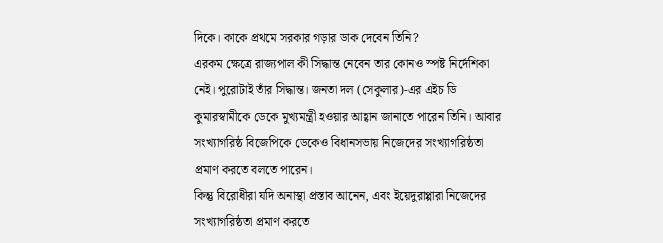দিকে। কাকে প্রথমে সরকার গড়ার ডাক দেবেন তিনি?
এরকম ক্ষেত্রে রাজ্যপাল কী সিদ্ধান্ত নেবেন তার কোনও স্পষ্ট নির্দেশিকা নেই। পুরোটাই তাঁর সিদ্ধান্ত। জনতা দল (সেকুলার)-এর এইচ ডি কুমারস্বামীকে ডেকে মুখ্যমন্ত্রী হওয়ার আহ্বান জানাতে পারেন তিনি। আবার সংখ্যাগরিষ্ঠ বিজেপিকে ডেকেও বিধানসভায় নিজেদের সংখ্যাগরিষ্ঠতা প্রমাণ করতে বলতে পারেন।
কিন্তু বিরোধীরা যদি অনাস্থা প্রস্তাব আনেন, এবং ইয়েদুরাপ্পারা নিজেদের সংখ্যাগরিষ্ঠতা প্রমাণ করতে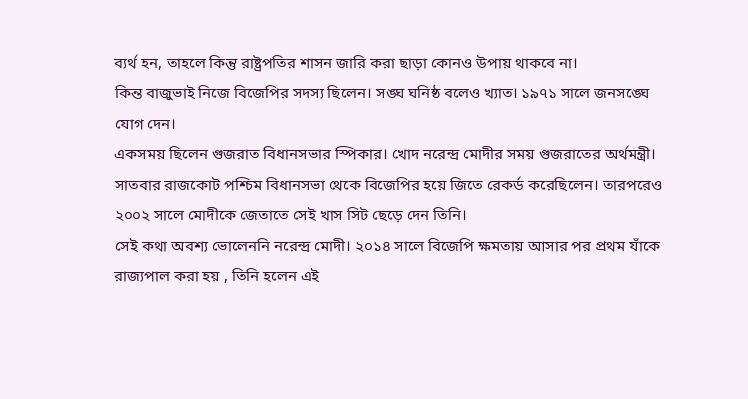ব্যর্থ হন, তাহলে কিন্তু রাষ্ট্রপতির শাসন জারি করা ছাড়া কোনও উপায় থাকবে না।
কিন্ত বাজুভাই নিজে বিজেপির সদস্য ছিলেন। সঙ্ঘ ঘনিষ্ঠ বলেও খ্যাত। ১৯৭১ সালে জনসঙ্ঘে যোগ দেন।
একসময় ছিলেন গুজরাত বিধানসভার স্পিকার। খোদ নরেন্দ্র মোদীর সময় গুজরাতের অর্থমন্ত্রী।
সাতবার রাজকোট পশ্চিম বিধানসভা থেকে বিজেপির হয়ে জিতে রেকর্ড করেছিলেন। তারপরেও ২০০২ সালে মোদীকে জেতাতে সেই খাস সিট ছেড়ে দেন তিনি।
সেই কথা অবশ্য ভোলেননি নরেন্দ্র মোদী। ২০১৪ সালে বিজেপি ক্ষমতায় আসার পর প্রথম যাঁকে রাজ্যপাল করা হয় , তিনি হলেন এই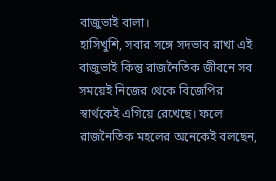বাজুভাই বালা।
হাসিখুশি, সবার সঙ্গে সদভাব রাখা এই বাজুভাই কিন্তু রাজনৈতিক জীবনে সব সময়েই নিজের থেকে বিজেপির স্বার্থকেই এগিয়ে রেখেছে। ফলে রাজনৈতিক মহলের অনেকেই বলছেন,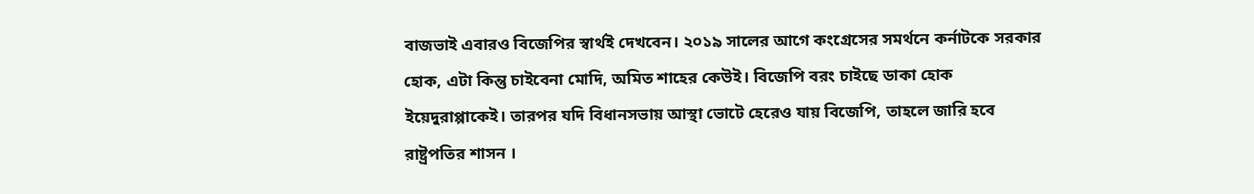বাজভাই এবারও বিজেপির স্বার্থই দেখবেন। ২০১৯ সালের আগে কংগ্রেসের সমর্থনে কর্নাটকে সরকার হোক, এটা কিন্তু চাইবেনা মোদি, অমিত শাহের কেউই। বিজেপি বরং চাইছে ডাকা হোক ইয়েদুরাপ্পাকেই। তারপর যদি বিধানসভায় আস্থা ভোটে হেরেও যায় বিজেপি, তাহলে জারি হবে রাষ্ট্রপতির শাসন ।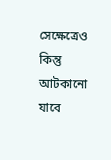সেক্ষেত্রেও কিন্তু আটকানো যাবে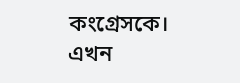কংগ্রেসকে।
এখন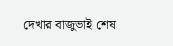দেখার বাজুভাই শেষ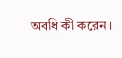অবধি কী করেন।